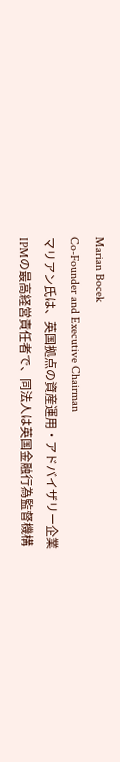Marian Bocek
Co-Founder and Executive Chairman
マリアン氏は、英国拠点の資産運用・アドバイザリー企業IPMの最高経営責任者で、同法人は英国金融行為監督機構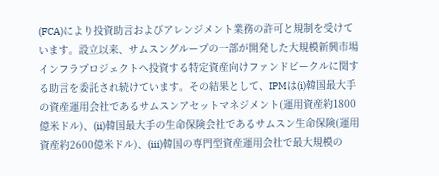(FCA)により投資助言およびアレンジメント業務の許可と規制を受けています。設立以来、サムスングループの一部が開発した大規模新興市場インフラプロジェクトへ投資する特定資産向けファンドビークルに関する助言を委託され続けています。その結果として、IPMは(i)韓国最大手の資産運用会社であるサムスンアセットマネジメント(運用資産約1800億米ドル)、(ii)韓国最大手の生命保険会社であるサムスン生命保険(運用資産約2600億米ドル)、(iii)韓国の専門型資産運用会社で最大規模の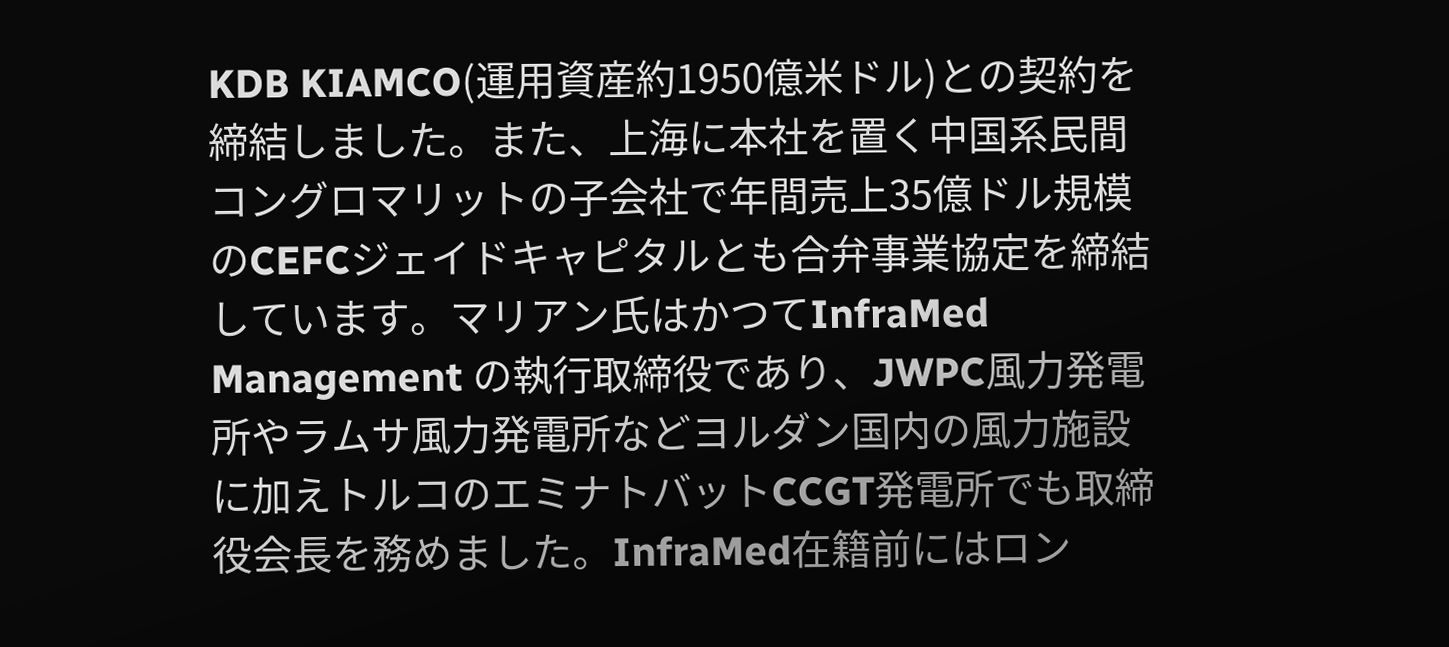KDB KIAMCO(運用資産約1950億米ドル)との契約を締結しました。また、上海に本社を置く中国系民間コングロマリットの子会社で年間売上35億ドル規模のCEFCジェイドキャピタルとも合弁事業協定を締結しています。マリアン氏はかつてInfraMed Management の執行取締役であり、JWPC風力発電所やラムサ風力発電所などヨルダン国内の風力施設に加えトルコのエミナトバットCCGT発電所でも取締役会長を務めました。InfraMed在籍前にはロン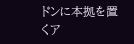ドンに本拠を置くア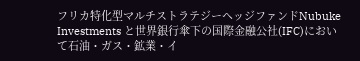フリカ特化型マルチストラテジーヘッジファンドNubuke Investments と世界銀行傘下の国際金融公社(IFC)において石油・ガス・鉱業・イ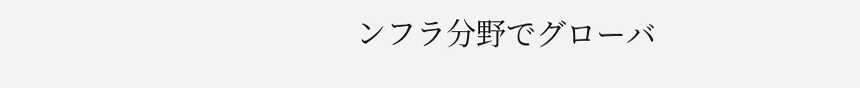ンフラ分野でグローバ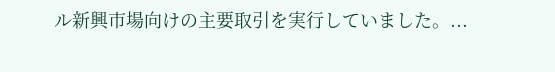ル新興市場向けの主要取引を実行していました。...